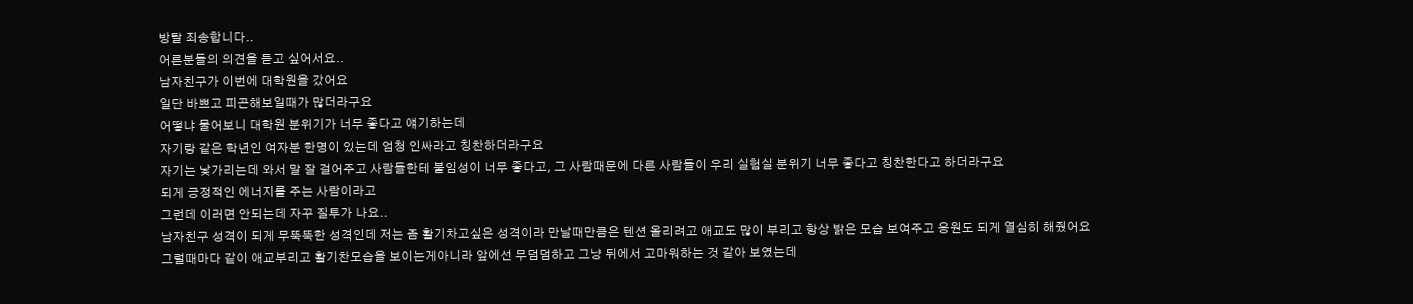방탈 죄송합니다..
어른분들의 의견을 듣고 싶어서요..
남자친구가 이번에 대학원을 갔어요
일단 바쁘고 피곤해보일때가 많더라구요
어떻냐 물어보니 대학원 분위기가 너무 좋다고 얘기하는데
자기랑 같은 학년인 여자분 한명이 있는데 엄청 인싸라고 칭찬하더라구요
자기는 낯가리는데 와서 말 잘 걸어주고 사람들한테 붙임성이 너무 좋다고, 그 사람때문에 다른 사람들이 우리 실험실 분위기 너무 좋다고 칭찬한다고 하더라구요
되게 긍정적인 에너지를 주는 사람이라고
그런데 이러면 안되는데 자꾸 질투가 나요..
남자친구 성격이 되게 무뚝뚝한 성격인데 저는 좀 활기차고싶은 성격이라 만날때만큼은 텐션 올리려고 애교도 많이 부리고 항상 밝은 모습 보여주고 응원도 되게 열심히 해줬어요
그럴때마다 같이 애교부리고 활기찬모습을 보이는게아니라 앞에선 무덤덤하고 그냥 뒤에서 고마워하는 것 같아 보였는데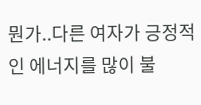뭔가..다른 여자가 긍정적인 에너지를 많이 불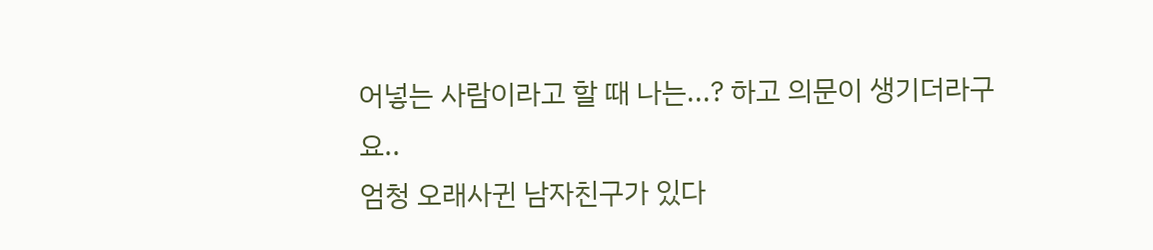어넣는 사람이라고 할 때 나는...? 하고 의문이 생기더라구요..
엄청 오래사귄 남자친구가 있다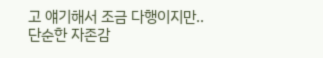고 얘기해서 조금 다행이지만..
단순한 자존감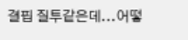결핍 질투같은데...어떻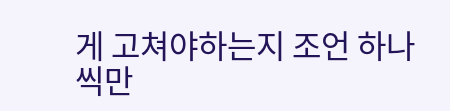게 고쳐야하는지 조언 하나씩만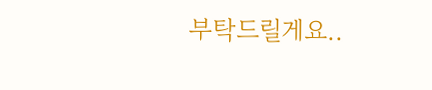부탁드릴게요..